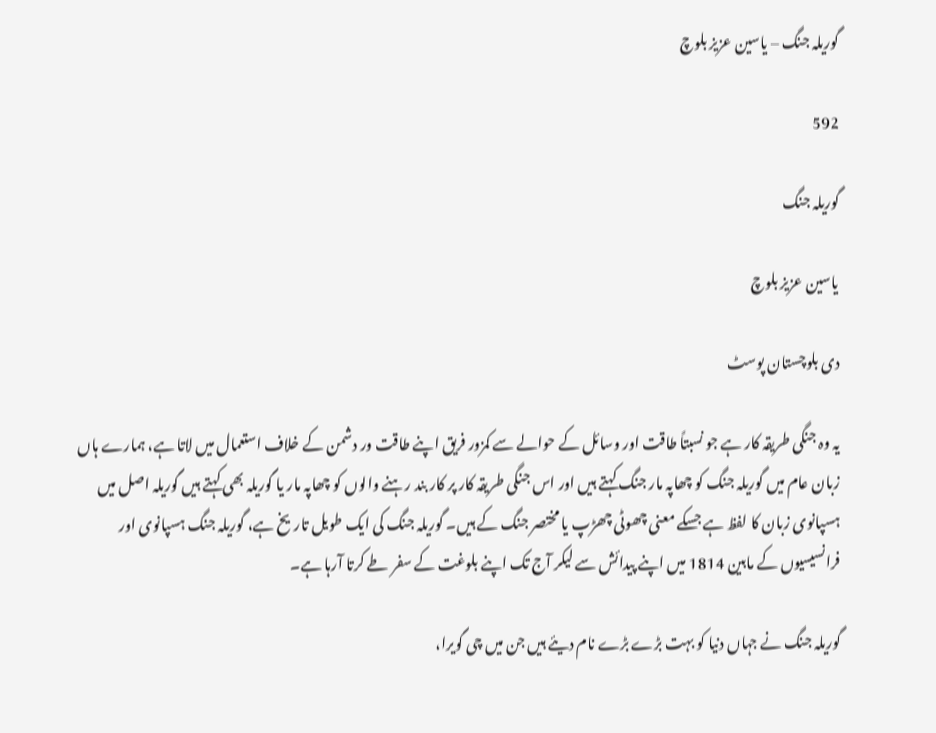گوریلہ جنگ – یاسین عزیز بلوچ

592

گوریلہ جنگ

یاسین عزیز بلوچ

دی بلوچستان پوسٹ

یہ وہ جنگی طریقہ کار ہے جو نسبتاً طاقت اور وسائل کے حوالے سے کمزور فریق اپنے طاقت ور دشمن کے خلاف استعمال میں لاتا ہے، ہمارے ہاں زبان عام میں گوریلہ جنگ کو چھاپہ مار جنگ کہتے ہیں اور اس جنگی طریقہ کار پر کار بند رہنے والوں کو چھاپہ مار یا گوریلہ بھی کہتے ہیں گوریلہ اصل میں ہسپانوی زبان کا لفظ ہے جسکے معنی چھوٹی چھڑپ یا مختصر جنگ کے ہیں۔ گوریلہ جنگ کی ایک طویل تاریخ ہے، گوریلہ جنگ ہسپانوی اور فرانسیسیوں کے مابین 1814 میں اپنے پیدائش سے لیکر آج تک اپنے بلوغت کے سفر طے کرتا آرہا ہے۔

گوریلہ جنگ نے جہاں دنیا کو بہت بڑے بڑے نام دیئے ہیں جن میں چی گویرا،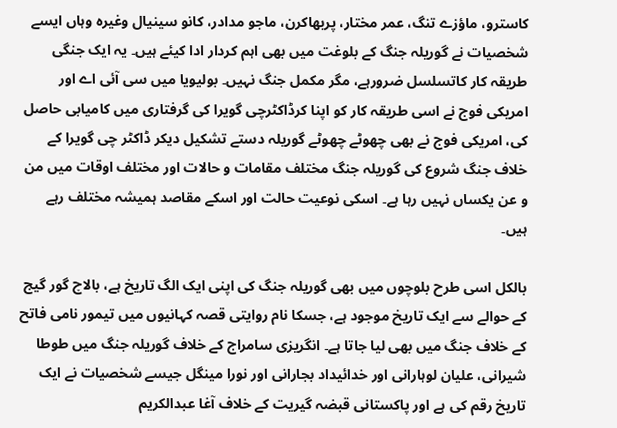کاسترو، ماؤزے تنگ، عمر مختار، پربھاکرن، ماجو مدادر، کانو سینیال وغیرہ وہاں ایسے شخصیات نے گوریلہ جنگ کے بلوغت میں بھی اہم کردار ادا کیئے ہیں۔ یہ ایک جنگی طریقہ کار کاتسلسل ضرورہے، مگر مکمل جنگ نہیں۔ بولیویا میں سی آئی اے اور امریکی فوج نے اسی طریقہ کار کو اپنا کرڈاکٹرچی گویرا کی گرفتاری میں کامیابی حاصل کی، امریکی فوج نے بھی چھوٹے چھوٹے گوریلہ دستے تشکیل دیکر ڈاکٹر چی گویرا کے خلاف جنگ شروع کی گوریلہ جنگ مختلف مقامات و حالات اور مختلف اوقات میں من و عن یکساں نہیں رہا ہے۔ اسکی نوعیت حالت اور اسکے مقاصد ہمیشہ مختلف رہے ہیں۔

بالکل اسی طرح بلوچوں میں بھی گوریلہ جنگ کی اپنی ایک الگ تاریخ ہے، بالاچ گور گیج کے حوالے سے ایک تاریخ موجود ہے، جسکا نام روایتی قصہ کہانیوں میں تیمور نامی فاتح کے خلاف جنگ میں بھی لیا جاتا ہے۔ انگریزی سامراج کے خلاف گوریلہ جنگ میں طوطا شیرانی، علیان لوہارانی اور خدائیداد بجارانی اور نورا مینگل جیسے شخصیات نے ایک تاریخ رقم کی ہے اور پاکستانی قبضہ گیریت کے خلاف آغا عبدالکریم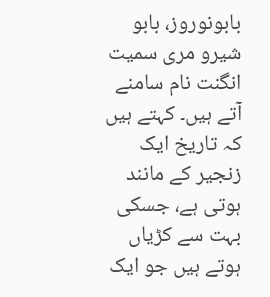بابونوروز، بابو شیرو مری سمیت انگنت نام سامنے آتے ہیں۔ کہتے ہیں کہ تاریخ ایک زنجیر کے مانند ہوتی ہے، جسکی بہت سے کڑیاں ہوتے ہیں جو ایک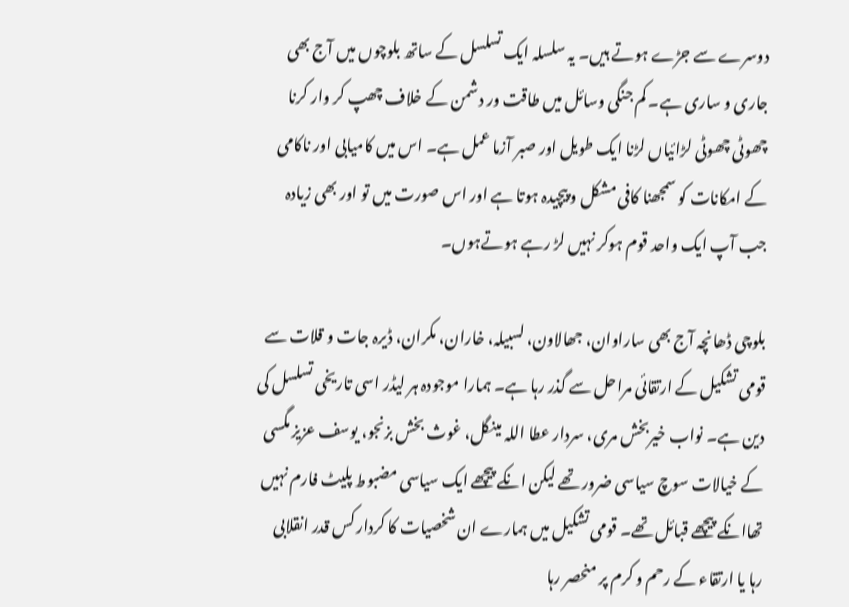دوسرے سے جڑے ہوتے ہیں۔ یہ سلسلہ ایک تسلسل کے ساتھ بلوچوں میں آج بھی جاری و ساری ہے۔ کم جنگی وسائل میں طاقت ور دشمن کے خلاف چھپ کر وار کرنا چھوٹی چھوٹی لڑائیاں لڑنا ایک طویل اور صبر آزما عمل ہے۔ اس میں کامیابی اور ناکامی کے امکانات کو سمجھنا کافی مشکل و پیچیدہ ہوتا ہے اور اس صورت میں تو اور بھی زیادہ جب آپ ایک واحد قوم ہوکر نہیں لڑ رہے ہوتےہوں۔

بلوچی ڈھانچہ آج بھی ساراوان، جھالاون، لسبیلہ، خاران، مکران، ڈیرہ جات و قلات سے قومی تشکیل کے ارتقائی مراحل سے گذر رہا ہے۔ ہمارا موجودہ ہر لیڈر اسی تاریخی تسلسل کی دین ہے۔ نواب خیربخش مری، سردار عطا اللہ مینگل، غوث بخش بزنجو، یوسف عزیز مگسی کے خیالات سوچ سیاسی ضرور تھے لیکن انکے پیچھے ایک سیاسی مضبوط پلیٹ فارم نہیں تھاانکے پیچھے قبائل تھے۔ قومی تشکیل میں ہمارے ان شخصیات کا کردار کس قدر انقلابی رہا یا ارتقاء کے رحم و کرم پر منحصر رہا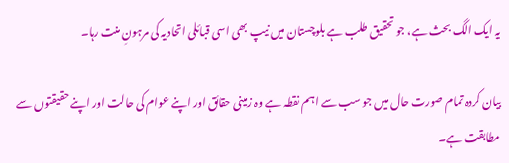یہ ایک الگ بحث ہے، جو تحقیق طلب ہے بلوچستان میں نیپ بھی اسی قبائلی اتحادیہ کی مرہونِ منت رہا۔

بیان کردہ تمام صورت حال میں جو سب سے اہم نقطہ ہے وہ زمینی حقائق اور اپنے عوام کی حالت اور اپنے حقیقتوں سے مطابقت ہے۔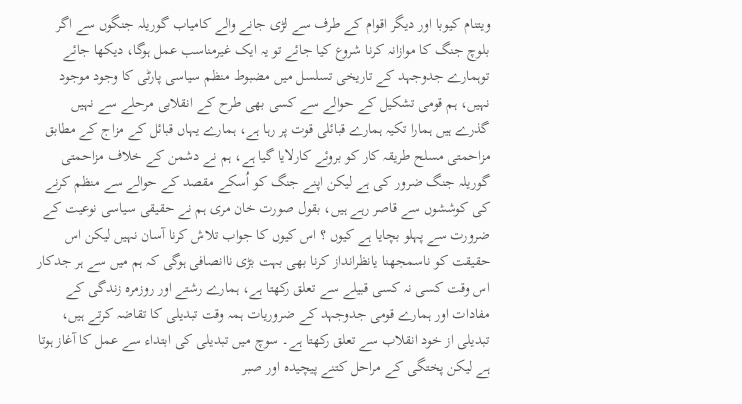ویتنام کیوبا اور دیگر اقوام کے طرف سے لڑی جانے والے کامیاب گوریلہ جنگوں سے اگر بلوچ جنگ کا موازانہ کرنا شروع کیا جائے تو یہ ایک غیرمناسب عمل ہوگا، دیکھا جائے توہمارے جدوجہد کے تاریخی تسلسل میں مضبوط منظم سیاسی پارٹی کا وجود موجود نہیں، ہم قومی تشکیل کے حوالے سے کسی بھی طرح کے انقلابی مرحلے سے نہیں گذرے ہیں ہمارا تکیہ ہمارے قبائلی قوت پر رہا ہے، ہمارے یہاں قبائل کے مزاج کے مطابق مزاحمتی مسلح طریقہ کار کو بروئے کارلایا گیا ہے، ہم نے دشمن کے خلاف مزاحمتی گوریلہ جنگ ضرور کی ہے لیکن اپنے جنگ کو اُسکے مقصد کے حوالے سے منظم کرنے کی کوششوں سے قاصر رہے ہیں، بقول صورت خان مری ہم نے حقیقی سیاسی نوعیت کے ضرورت سے پہلو بچایا ہے کیوں ؟ اس کیوں کا جواب تلاش کرنا آسان نہیں لیکن اس حقیقت کو ناسمجھنا یانظرانداز کرنا بھی بہت بڑی ناانصافی ہوگی کہ ہم میں سے ہر جدکار اس وقت کسی نہ کسی قبیلے سے تعلق رکھتا ہے، ہمارے رشتے اور روزمرہ زندگی کے مفادات اور ہمارے قومی جدوجہد کے ضروریات ہمہ وقت تبدیلی کا تقاضہ کرتے ہیں، تبدیلی از خود انقلاب سے تعلق رکھتا ہے۔ سوچ میں تبدیلی کی ابتداء سے عمل کا آغاز ہوتا ہے لیکن پختگی کے مراحل کتنے پیچیدہ اور صبر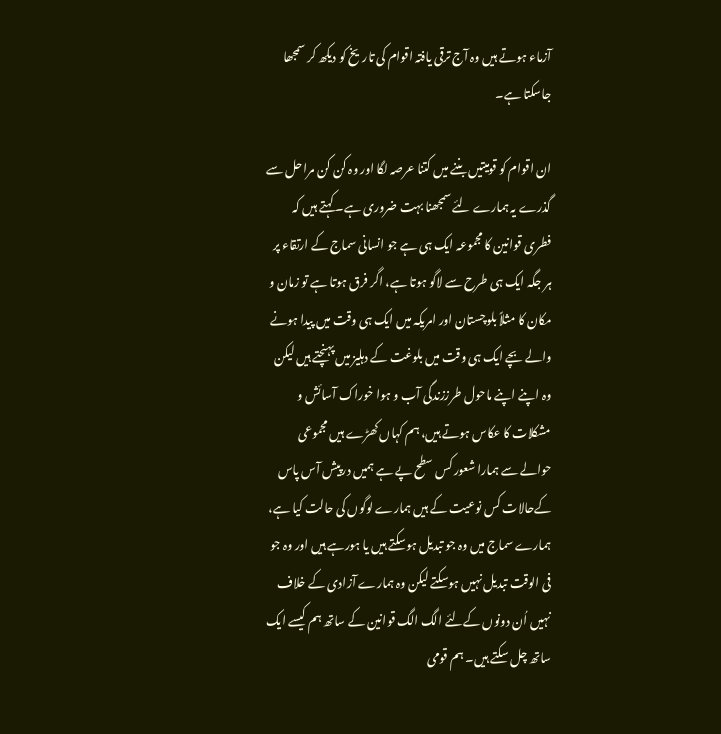آزماء ہوتے ہیں وہ آج ترقی یافتہ اقوام کی تاریخ کو دیکھ کر سمجھا جاسکتا ہے۔

ان اقوام کو قومیتیں بننے میں کتنا عرصہ لگا اور وہ کن کن مراحل سے گذرے یہ ہمارے لئے سمجھنا بہت ضروری ہے۔ کہتے ہیں کہ فطری قوانین کا مجموعہ ایک ہی ہے جو انسانی سماج کے ارتقاء پر ہر جگہ ایک ہی طرح سے لاگو ہوتا ہے، اگر فرق ہوتا ہے تو زمان و مکان کا مثلاً بلوچستان اور امریکہ میں ایک ہی وقت میں پیدا ہونے والے بچے ایک ہی وقت میں بلوغت کے دہلیز میں پہنچتے ہیں لیکن وہ اپنے اپنے ماحول طرززندگی آب و ہوا خوراک آسائش و مشکلات کا عکاس ہوتے ہیں، ہم کہاں کھڑے ہیں مجموعی حوالے سے ہمارا شعور کس سطح پے ہے ہمیں درپیش آس پاس کےحالات کس نوعیت کے ہیں ہمارے لوگوں کی حالت کیا ہے، ہمارے سماج میں وہ جو تبدیل ہوسکتے ہیں یا ہورہے ہیں اور وہ جو فی الوقت تبدیل نہیں ہوسکتے لیکن وہ ہمارے آزادی کے خلاف نہیں اُن دونوں کےلئے الگ الگ قوانین کے ساتھ ہم کیسے ایک ساتھ چل سکتے ہیں۔ ہم قومی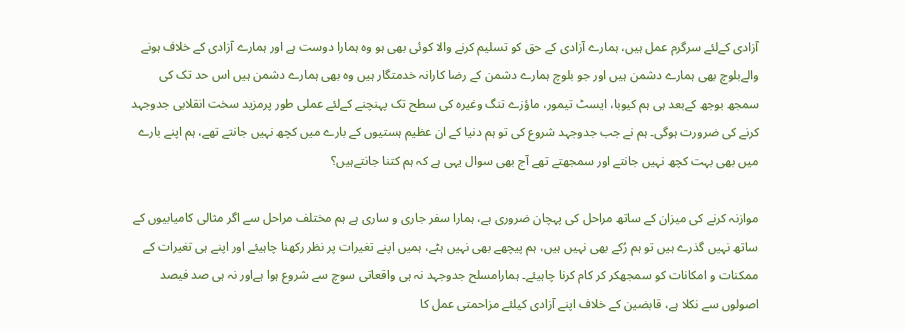آزادی کےلئے سرگرم عمل ہیں، ہمارے آزادی کے حق کو تسلیم کرنے والا کوئی بھی ہو وہ ہمارا دوست ہے اور ہمارے آزادی کے خلاف ہونے والےبلوچ بھی ہمارے دشمن ہیں اور جو بلوچ ہمارے دشمن کے رضا کارانہ خدمتگار ہیں وہ بھی ہمارے دشمن ہیں اس حد تک کی سمجھ بوجھ کےبعد ہی ہم کیوبا، ایسٹ تیمور، ماؤزے تنگ وغیرہ کی سطح تک پہنچنے کےلئے عملی طور پرمزید سخت انقلابی جدوجہد کرنے کی ضرورت ہوگی۔ ہم نے جب جدوجہد شروع کی تو ہم دنیا کے ان عظیم ہستیوں کے بارے میں کچھ نہیں جانتے تھے، ہم اپنے بارے میں بھی بہت کچھ نہیں جانتے اور سمجھتے تھے آج بھی سوال یہی ہے کہ ہم کتنا جانتےہیں؟

موازنہ کرنے کی میزان کے ساتھ مراحل کی پہچان ضروری ہے، ہمارا سفر جاری و ساری ہے ہم مختلف مراحل سے اگر مثالی کامیابیوں کے ساتھ نہیں گذرے ہیں تو ہم رُکے بھی نہیں ہیں، ہم پیچھے بھی نہیں ہٹے، ہمیں اپنے تغیرات پر نظر رکھنا چاہیئے اور اپنے ہی تغیرات کے ممکنات و امکانات کو سمجھکر کر کام کرنا چاہیئے۔ ہمارامسلح جدوجہد نہ ہی واقعاتی سوچ سے شروع ہوا ہےاور نہ ہی صد فیصد اصولوں سے نکلا ہے، قابضین کے خلاف اپنے آزادی کیلئے مزاحمتی عمل کا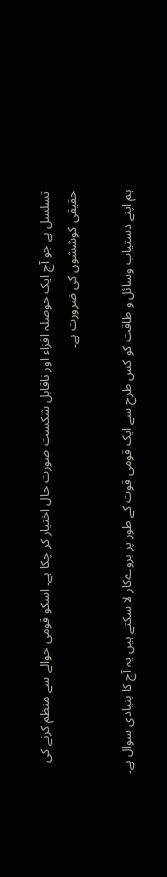تسلسل ہے جو آج ایک حوصلہ افزاء اور ناقابل شکست صورت حال اختیار کر چکا ہے۔ اسکو قومی حوالے سے منظم کرنے کی حقیقی کوششوں کی ضرورت ہے۔

ہم اپنے دستیاب وسائل و طاقت کو کس طرح سے ایک قومی قوت کے طور پر بروےکار لا سکتے ہیں یہ آج کا بنیادی سوال ہے۔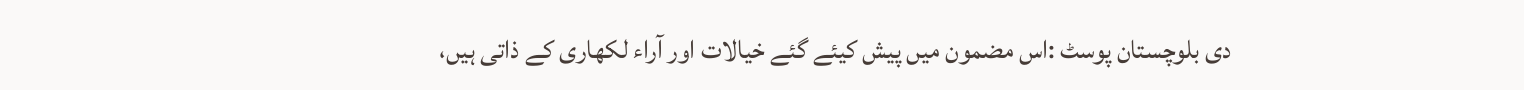دی بلوچستان پوسٹ :اس مضمون میں پیش کیئے گئے خیالات اور آراء لکھاری کے ذاتی ہیں،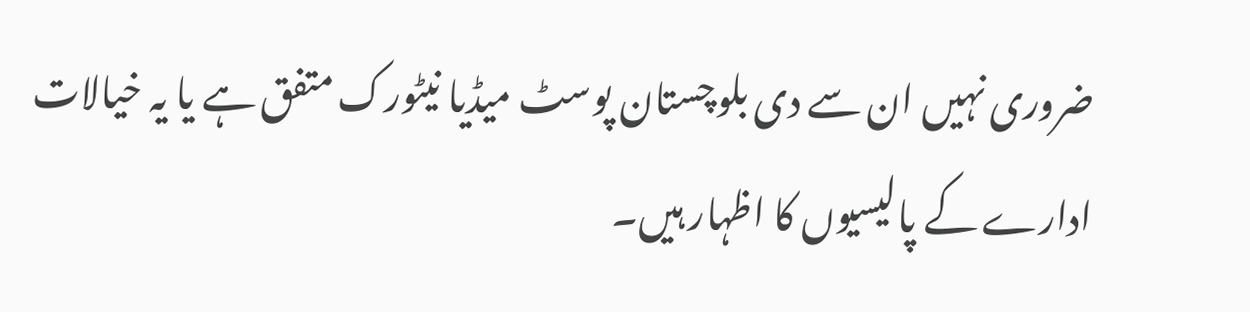ضروری نہیں ان سے دی بلوچستان پوسٹ میڈیا نیٹورک متفق ہے یا یہ خیالات ادارے کے پالیسیوں کا اظہار ہیں۔